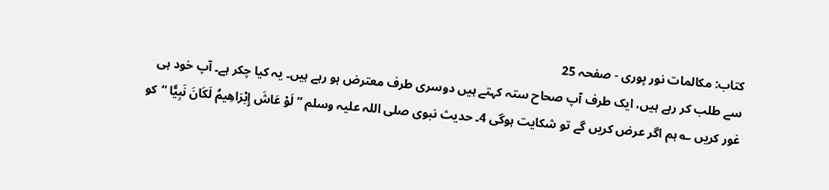کتاب: مکالمات نور پوری - صفحہ 25
سے طلب کر رہے ہیں، ایک طرف آپ صحاح ستہ کہتے ہیں دوسری طرف معترض ہو رہے ہیں۔ یہ کیا چکر ہے۔ آپ خود ہی غور کریں ؎ ہم اگر عرض کریں گے تو شکایت ہوگی 4۔ حدیث نبوی صلی اللہ علیہ وسلم ” لَوْ عَاشَ إِبْرَاهِيمُ لَكَانَ نَبِيًّا “کو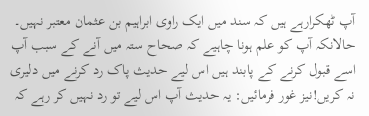آپ ٹھکرارہے ہیں کہ سند میں ایک راوی ابراہیم بن عثمان معتبر نہیں۔ حالانکہ آپ کو علم ہونا چاہیے کہ صحاح ستہ میں آنے کے سبب آپ اسے قبول کرنے کے پابند ہیں اس لیے حدیث پاک رد کرنے میں دلیری نہ کریں!نیز غور فرمائیں: یہ حدیث آپ اس لیے تو رد نہیں کر رہے کہ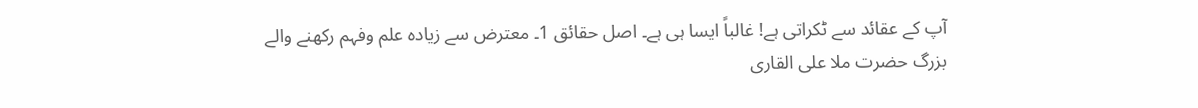آپ کے عقائد سے ٹکراتی ہے! غالباً ایسا ہی ہے۔ اصل حقائق 1۔ معترض سے زیادہ علم وفہم رکھنے والے بزرگ حضرت ملا علی القاری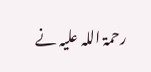رحمۃ اللہ علیہ نے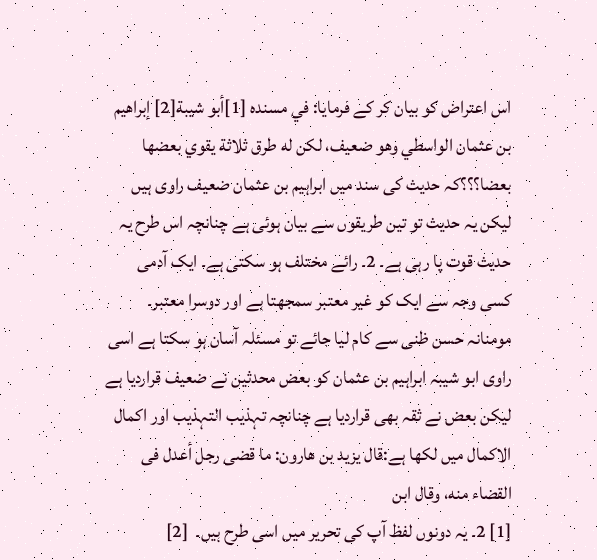اس اعتراض کو بیان کر کے فرمایا: في مسنده [1]أبو شيبة[2] إبراهيم بن عثمان الواسطي وهو ضعيف، لكن له طرق ثلاثة يقوي بعضها بعضا؟؟؟کہ حدیث کی سند میں ابراہیم بن عثمان ضعیف راوی ہیں لیکن یہ حدیث تو تین طریقوں سے بیان ہوئی ہے چنانچہ اس طرح یہ حدیث قوت پا رہی ہے۔ 2۔ رائے مختلف ہو سکتی ہے۔ ایک آدمی کسی وجہ سے ایک کو غیر معتبر سمجھتا ہے اور دوسرا معتبر۔ مومنانہ حسن ظنی سے کام لیا جائے تو مسئلہ آسان ہو سکتا ہے اسی راوی ابو شیبہ ابراہیم بن عثمان کو بعض محدثین نے ضعیف قراردیا ہے لیکن بعض نے ثقہ بھی قراردیا ہے چنانچہ تہذیب التہذیب اور اکمال الاکمال میں لکھا ہے:قال يزيد بن هارون: ما قضى رجل أعدل فى القضاء منه، وقال ابن
[1] 2۔ یہ دونوں لفظ آپ کی تحریر میں اسی طرح ہیں۔  [2]